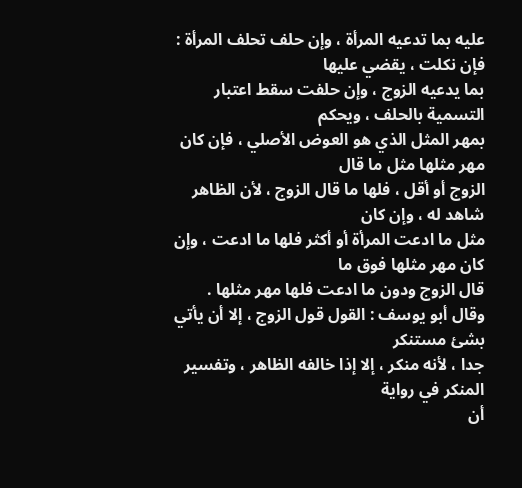عليه بما تدعيه المرأة ، وإن حلف تحلف المرأة : فإن نكلت ، يقضي عليها
بما يدعيه الزوج ، وإن حلفت سقط اعتبار التسمية بالحلف ، ويحكم
بمهر المثل الذي هو العوض الأصلي ، فإن كان مهر مثلها مثل ما قال
الزوج أو أقل ، فلها ما قال الزوج ، لأن الظاهر شاهد له ، وإن كان
مثل ما ادعت المرأة أو أكثر فلها ما ادعت ، وإن كان مهر مثلها فوق ما
قال الزوج ودون ما ادعت فلها مهر مثلها .
وقال أبو يوسف : القول قول الزوج ، إلا أن يأتي بشئ مستنكر
جدا ، لأنه منكر ، إلا إذا خالفه الظاهر ، وتفسير المنكر في رواية
أن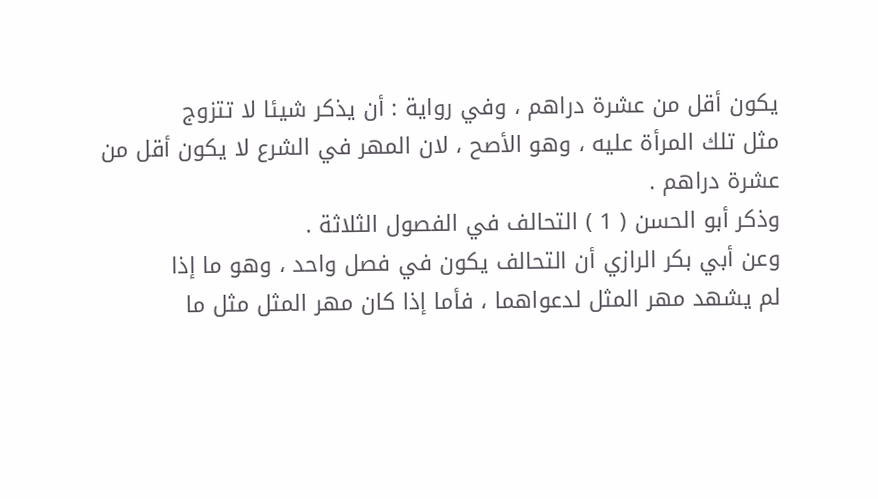يكون أقل من عشرة دراهم ، وفي رواية : أن يذكر شيئا لا تتزوج
مثل تلك المرأة عليه ، وهو الأصح ، لان المهر في الشرع لا يكون أقل من
عشرة دراهم .
وذكر أبو الحسن ( 1 ) التحالف في الفصول الثلاثة .
وعن أبي بكر الرازي أن التحالف يكون في فصل واحد ، وهو ما إذا
لم يشهد مهر المثل لدعواهما ، فأما إذا كان مهر المثل مثل ما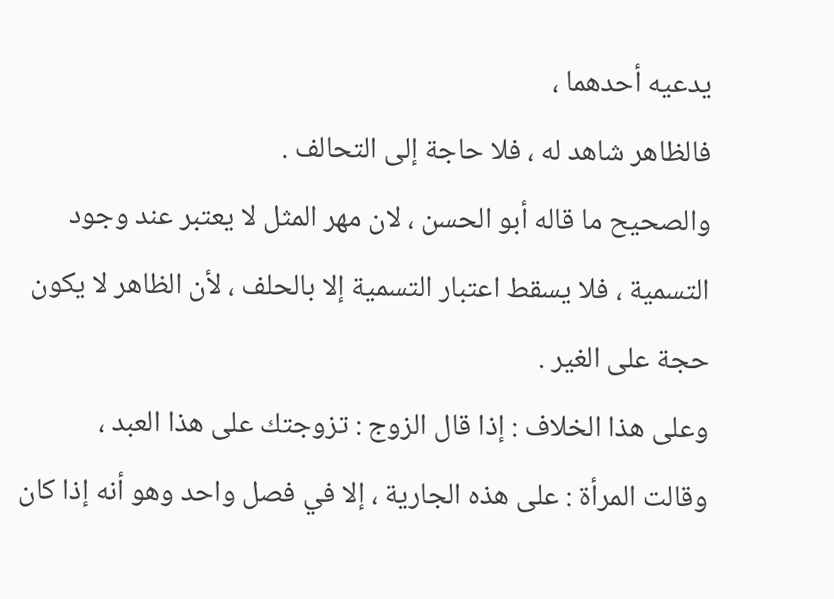يدعيه أحدهما ،
فالظاهر شاهد له ، فلا حاجة إلى التحالف .
والصحيح ما قاله أبو الحسن ، لان مهر المثل لا يعتبر عند وجود
التسمية ، فلا يسقط اعتبار التسمية إلا بالحلف ، لأن الظاهر لا يكون
حجة على الغير .
وعلى هذا الخلاف : إذا قال الزوج : تزوجتك على هذا العبد ،
وقالت المرأة : على هذه الجارية ، إلا في فصل واحد وهو أنه إذا كان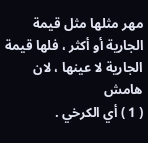مهر مثلها مثل قيمة الجارية أو أكثر ، فلها قيمة الجارية لا عينها ، لان
هامش
( 1 ) أي الكرخي .